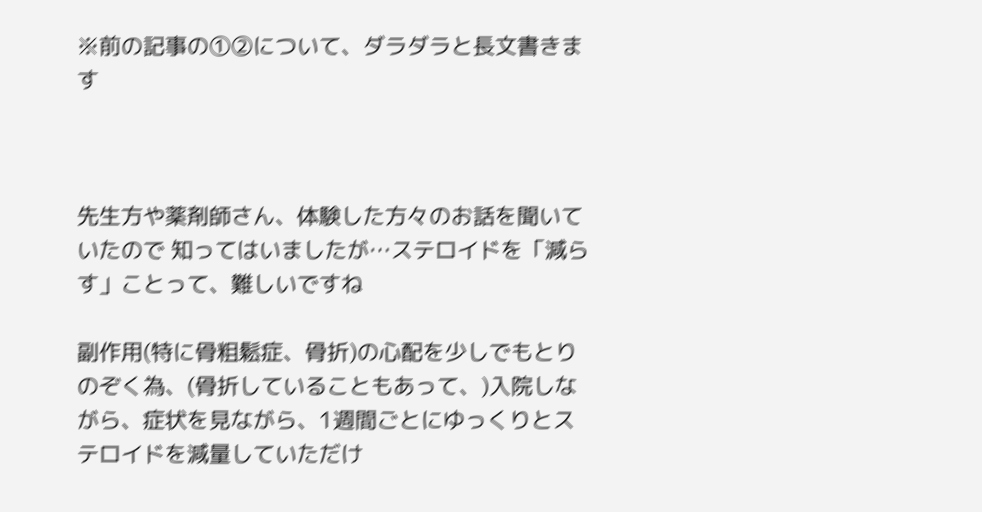※前の記事の①②について、ダラダラと長文書きます



先生方や薬剤師さん、体験した方々のお話を聞いていたので 知ってはいましたが…ステロイドを「減らす」ことって、難しいですね

副作用(特に骨粗鬆症、骨折)の心配を少しでもとりのぞく為、(骨折していることもあって、)入院しながら、症状を見ながら、1週間ごとにゆっくりとステロイドを減量していただけ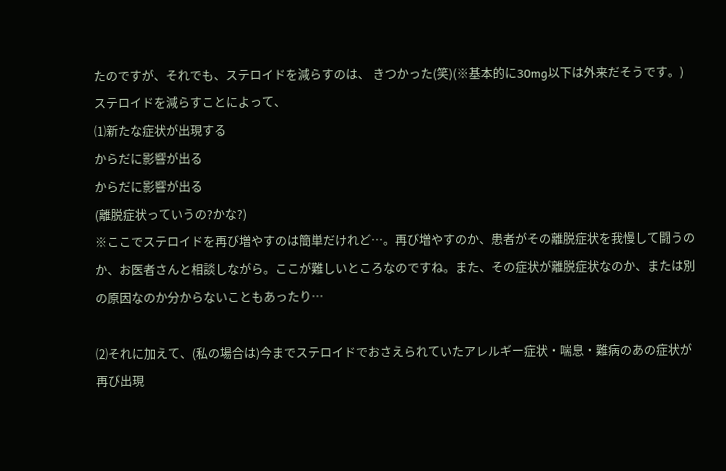たのですが、それでも、ステロイドを減らすのは、 きつかった(笑)(※基本的に30mg以下は外来だそうです。)
ステロイドを減らすことによって、
⑴新たな症状が出現する
からだに影響が出る
からだに影響が出る
(離脱症状っていうの?かな?)
※ここでステロイドを再び増やすのは簡単だけれど…。再び増やすのか、患者がその離脱症状を我慢して闘うのか、お医者さんと相談しながら。ここが難しいところなのですね。また、その症状が離脱症状なのか、または別の原因なのか分からないこともあったり…

⑵それに加えて、(私の場合は)今までステロイドでおさえられていたアレルギー症状・喘息・難病のあの症状が再び出現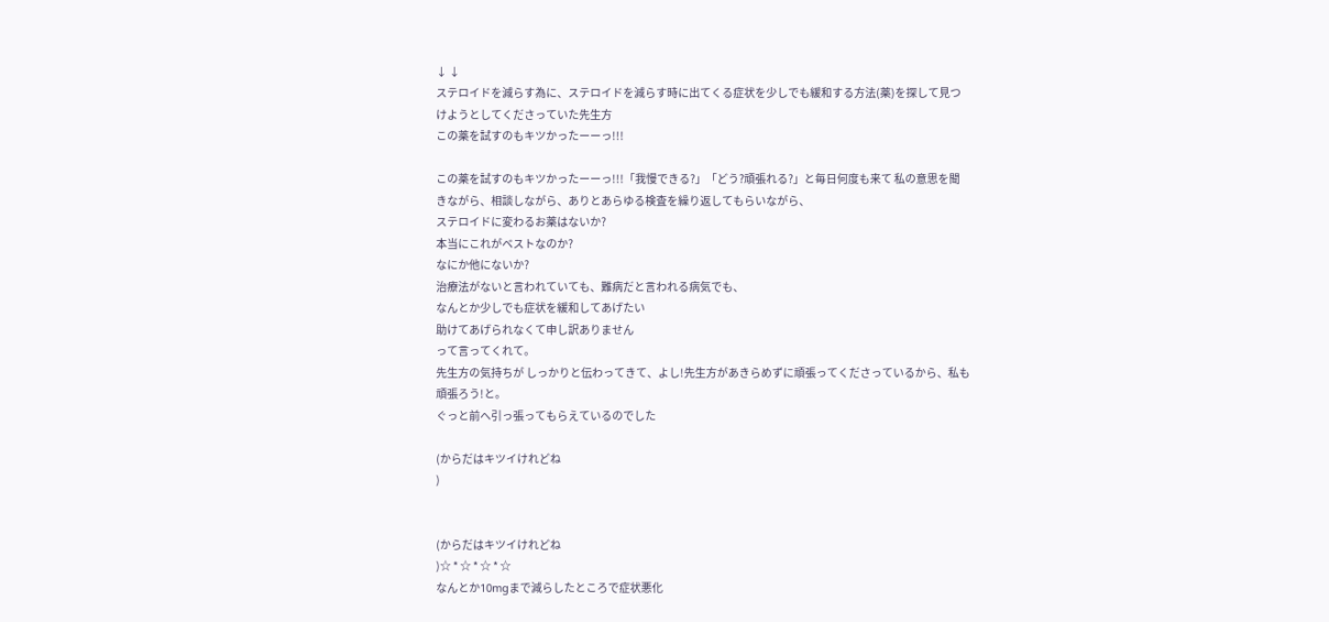↓ ↓
ステロイドを減らす為に、ステロイドを減らす時に出てくる症状を少しでも緩和する方法(薬)を探して見つけようとしてくださっていた先生方
この薬を試すのもキツかったーーっ!!!

この薬を試すのもキツかったーーっ!!!「我慢できる?」「どう?頑張れる?」と毎日何度も来て 私の意思を聞きながら、相談しながら、ありとあらゆる検査を繰り返してもらいながら、
ステロイドに変わるお薬はないか?
本当にこれがベストなのか?
なにか他にないか?
治療法がないと言われていても、難病だと言われる病気でも、
なんとか少しでも症状を緩和してあげたい
助けてあげられなくて申し訳ありません
って言ってくれて。
先生方の気持ちが しっかりと伝わってきて、よし!先生方があきらめずに頑張ってくださっているから、私も頑張ろう!と。
ぐっと前へ引っ張ってもらえているのでした

(からだはキツイけれどね
)


(からだはキツイけれどね
)☆ * ☆ * ☆ * ☆
なんとか10mgまで減らしたところで症状悪化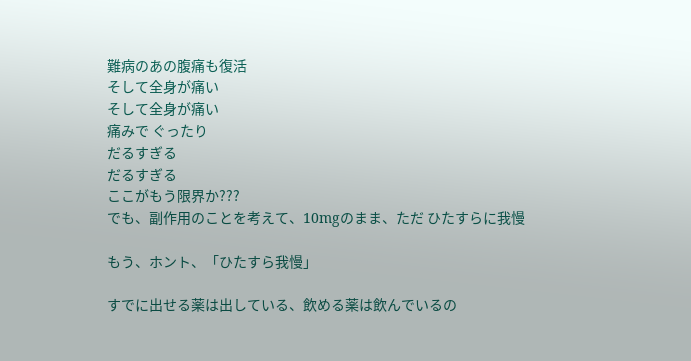難病のあの腹痛も復活
そして全身が痛い
そして全身が痛い
痛みで ぐったり
だるすぎる
だるすぎる
ここがもう限界か???
でも、副作用のことを考えて、10mgのまま、ただ ひたすらに我慢

もう、ホント、「ひたすら我慢」

すでに出せる薬は出している、飲める薬は飲んでいるの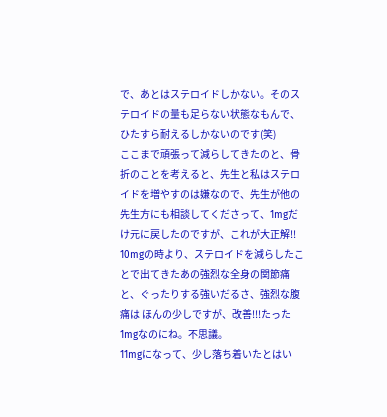で、あとはステロイドしかない。そのステロイドの量も足らない状態なもんで、ひたすら耐えるしかないのです(笑)
ここまで頑張って減らしてきたのと、骨折のことを考えると、先生と私はステロイドを増やすのは嫌なので、先生が他の先生方にも相談してくださって、1mgだけ元に戻したのですが、これが大正解!!
10mgの時より、ステロイドを減らしたことで出てきたあの強烈な全身の関節痛と、ぐったりする強いだるさ、強烈な腹痛は ほんの少しですが、改善!!!たった1mgなのにね。不思議。
11mgになって、少し落ち着いたとはい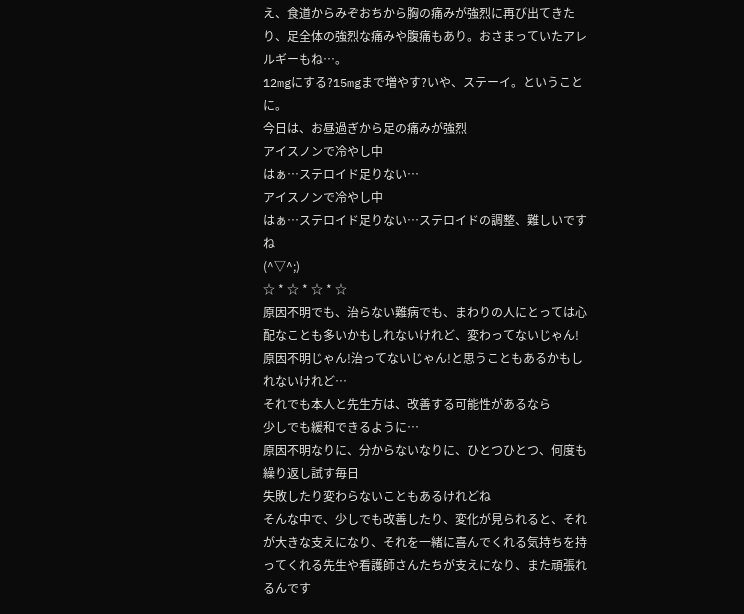え、食道からみぞおちから胸の痛みが強烈に再び出てきたり、足全体の強烈な痛みや腹痛もあり。おさまっていたアレルギーもね…。
12mgにする?15mgまで増やす?いや、ステーイ。ということに。
今日は、お昼過ぎから足の痛みが強烈
アイスノンで冷やし中
はぁ…ステロイド足りない…
アイスノンで冷やし中
はぁ…ステロイド足りない…ステロイドの調整、難しいですね
(^▽^;)
☆ * ☆ * ☆ * ☆
原因不明でも、治らない難病でも、まわりの人にとっては心配なことも多いかもしれないけれど、変わってないじゃん!原因不明じゃん!治ってないじゃん!と思うこともあるかもしれないけれど…
それでも本人と先生方は、改善する可能性があるなら
少しでも緩和できるように…
原因不明なりに、分からないなりに、ひとつひとつ、何度も繰り返し試す毎日
失敗したり変わらないこともあるけれどね
そんな中で、少しでも改善したり、変化が見られると、それが大きな支えになり、それを一緒に喜んでくれる気持ちを持ってくれる先生や看護師さんたちが支えになり、また頑張れるんです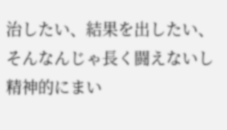治したい、結果を出したい、そんなんじゃ長く闘えないし精神的にまい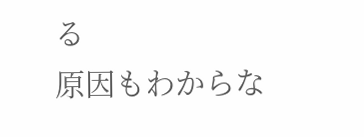る
原因もわからな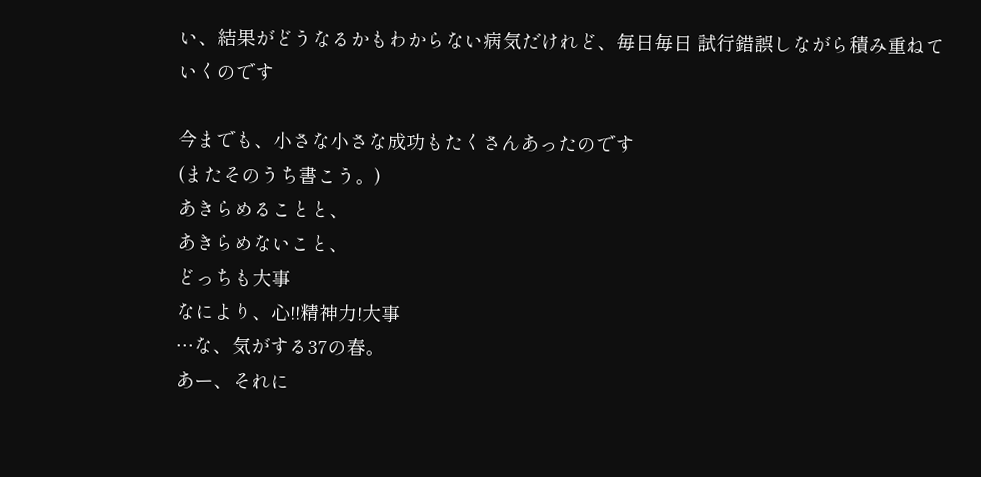い、結果がどうなるかもわからない病気だけれど、毎日毎日 試行錯誤しながら積み重ねていくのです

今までも、小さな小さな成功もたくさんあったのです
(またそのうち書こう。)
あきらめることと、
あきらめないこと、
どっちも大事
なにより、心!!精神力!大事
…な、気がする37の春。
あー、それに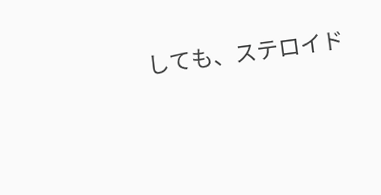しても、ステロイド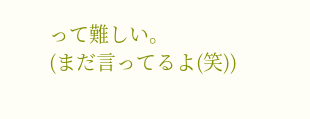って難しい。
(まだ言ってるよ(笑))